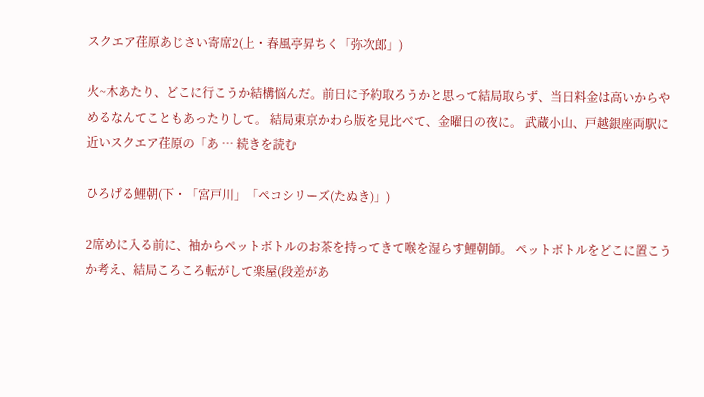スクエア荏原あじさい寄席2(上・春風亭昇ちく「弥次郎」)

火~木あたり、どこに行こうか結構悩んだ。前日に予約取ろうかと思って結局取らず、当日料金は高いからやめるなんてこともあったりして。 結局東京かわら版を見比べて、金曜日の夜に。 武蔵小山、戸越銀座両駅に近いスクエア荏原の「あ … 続きを読む

ひろげる鯉朝(下・「宮戸川」「ペコシリーズ(たぬき)」)

2席めに入る前に、袖からペットボトルのお茶を持ってきて喉を湿らす鯉朝師。 ペットボトルをどこに置こうか考え、結局ころころ転がして楽屋(段差があ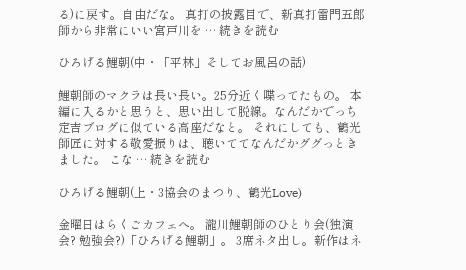る)に戻す。自由だな。 真打の披露目で、新真打雷門五郎師から非常にいい宮戸川を … 続きを読む

ひろげる鯉朝(中・「平林」そしてお風呂の話)

鯉朝師のマクラは長い長い。25分近く喋ってたもの。 本編に入るかと思うと、思い出して脱線。なんだかでっち定吉ブログに似ている高座だなと。 それにしても、鶴光師匠に対する敬愛振りは、聴いててなんだかググっときました。 こな … 続きを読む

ひろげる鯉朝(上・3協会のまつり、鶴光Love)

金曜日はらくごカフェへ。 瀧川鯉朝師のひとり会(独演会? 勉強会?)「ひろげる鯉朝」。 3席ネタ出し。新作はネ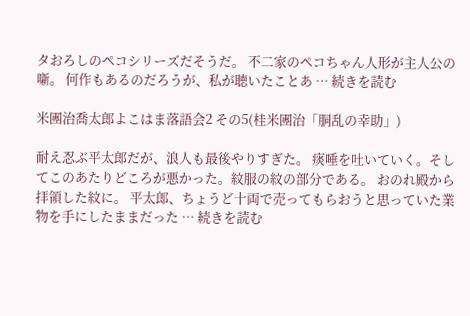タおろしのペコシリーズだそうだ。 不二家のペコちゃん人形が主人公の噺。 何作もあるのだろうが、私が聴いたことあ … 続きを読む

米團治喬太郎よこはま落語会2 その5(桂米團治「胴乱の幸助」)

耐え忍ぶ平太郎だが、浪人も最後やりすぎた。 痰唾を吐いていく。そしてこのあたりどころが悪かった。紋服の紋の部分である。 おのれ殿から拝領した紋に。 平太郎、ちょうど十両で売ってもらおうと思っていた業物を手にしたままだった … 続きを読む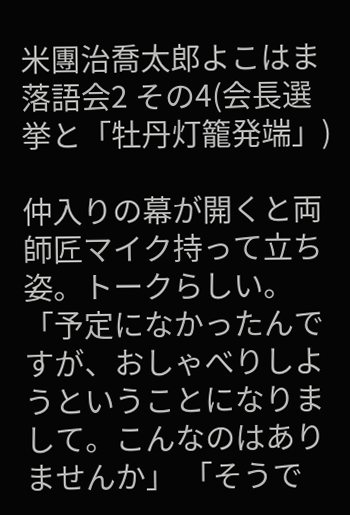米團治喬太郎よこはま落語会2 その4(会長選挙と「牡丹灯籠発端」)

仲入りの幕が開くと両師匠マイク持って立ち姿。トークらしい。 「予定になかったんですが、おしゃべりしようということになりまして。こんなのはありませんか」 「そうで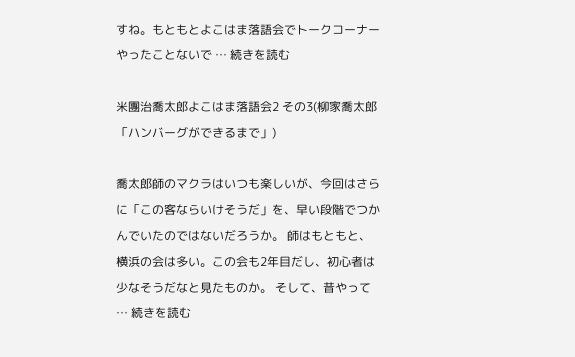すね。もともとよこはま落語会でトークコーナーやったことないで … 続きを読む

米團治喬太郎よこはま落語会2 その3(柳家喬太郎「ハンバーグができるまで」)

喬太郎師のマクラはいつも楽しいが、今回はさらに「この客ならいけそうだ」を、早い段階でつかんでいたのではないだろうか。 師はもともと、横浜の会は多い。この会も2年目だし、初心者は少なそうだなと見たものか。 そして、昔やって … 続きを読む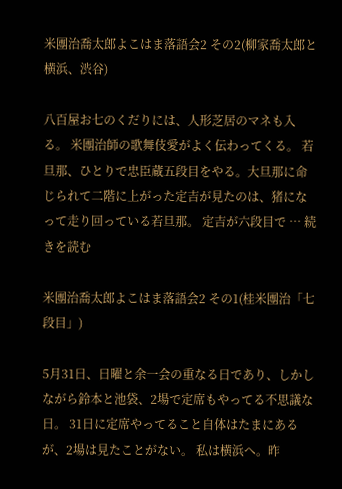米團治喬太郎よこはま落語会2 その2(柳家喬太郎と横浜、渋谷)

八百屋お七のくだりには、人形芝居のマネも入る。 米團治師の歌舞伎愛がよく伝わってくる。 若旦那、ひとりで忠臣蔵五段目をやる。大旦那に命じられて二階に上がった定吉が見たのは、猪になって走り回っている若旦那。 定吉が六段目で … 続きを読む

米團治喬太郎よこはま落語会2 その1(桂米團治「七段目」)

5月31日、日曜と余一会の重なる日であり、しかしながら鈴本と池袋、2場で定席もやってる不思議な日。 31日に定席やってること自体はたまにあるが、2場は見たことがない。 私は横浜へ。昨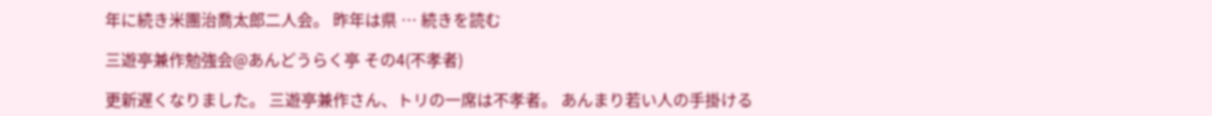年に続き米團治喬太郎二人会。 昨年は県 … 続きを読む

三遊亭兼作勉強会@あんどうらく亭 その4(不孝者)

更新遅くなりました。 三遊亭兼作さん、トリの一席は不孝者。 あんまり若い人の手掛ける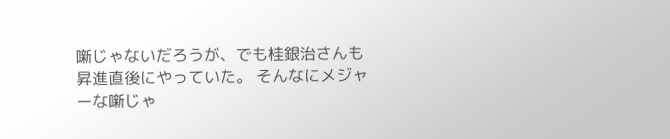噺じゃないだろうが、でも桂銀治さんも昇進直後にやっていた。 そんなにメジャーな噺じゃ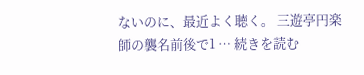ないのに、最近よく聴く。 三遊亭円楽師の襲名前後で1 … 続きを読む